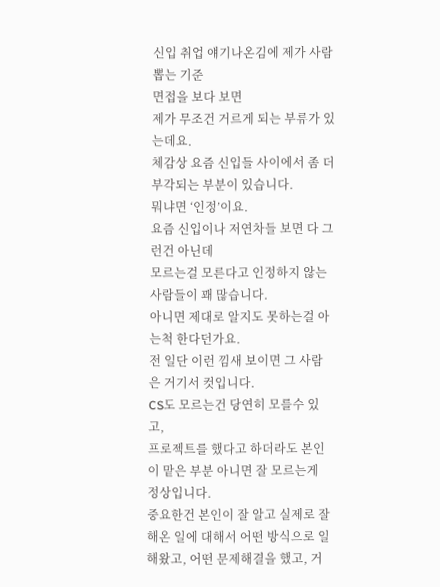신입 취업 얘기나온김에 제가 사람 뽑는 기준
면접을 보다 보면
제가 무조건 거르게 되는 부류가 있는데요.
체감상 요즘 신입들 사이에서 좀 더 부각되는 부분이 있습니다.
뭐냐면 ‘인정’이요.
요즘 신입이나 저연차들 보면 다 그런건 아닌데
모르는걸 모른다고 인정하지 않는 사람들이 꽤 많습니다.
아니면 제대로 알지도 못하는걸 아는척 한다던가요.
전 일단 이런 낌새 보이면 그 사람은 거기서 컷입니다.
CS도 모르는건 당연히 모를수 있고,
프로젝트를 했다고 하더라도 본인이 맡은 부분 아니면 잘 모르는게 정상입니다.
중요한건 본인이 잘 알고 실제로 잘 해온 일에 대해서 어떤 방식으로 일해왔고, 어떤 문제해결을 했고, 거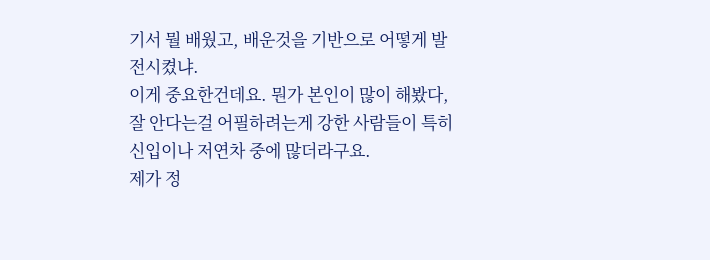기서 뭘 배웠고, 배운것을 기반으로 어떻게 발전시켰냐.
이게 중요한건데요. 뭔가 본인이 많이 해봤다, 잘 안다는걸 어필하려는게 강한 사람들이 특히 신입이나 저연차 중에 많더라구요.
제가 정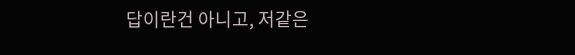답이란건 아니고, 저같은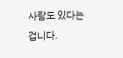사람도 있다는겁니다.